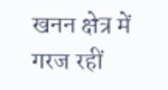खनन क्षेत्र में गरज रहीं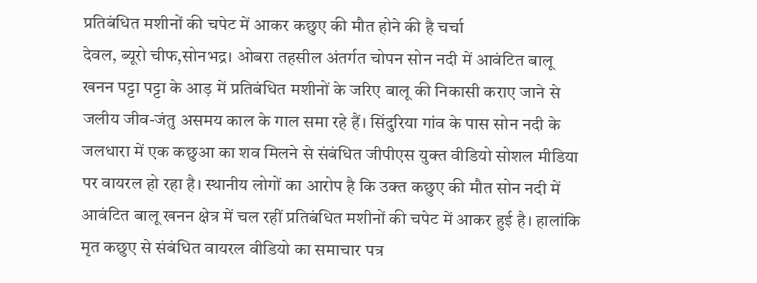प्रतिबंधित मशीनों की चपेट में आकर कछुए की मौत होने की है चर्चा
देवल, ब्यूरो चीफ,सोनभद्र। ओबरा तहसील अंतर्गत चोपन सोन नदी में आवंटित बालू खनन पट्टा पट्टा के आड़ में प्रतिबंधित मशीनों के जरिए बालू की निकासी कराए जाने से जलीय जीव-जंतु असमय काल के गाल समा रहे हैं। सिंदुरिया गांव के पास सोन नदी के जलधारा में एक कछुआ का शव मिलने से संबंधित जीपीएस युक्त वीडियो सोशल मीडिया पर वायरल हो रहा है। स्थानीय लोगों का आरोप है कि उक्त कछुए की मौत सोन नदी में आवंटित बालू खनन क्षेत्र में चल रहीं प्रतिबंधित मशीनों की चपेट में आकर हुई है। हालांकि मृत कछुए से संबंधित वायरल वीडियो का समाचार पत्र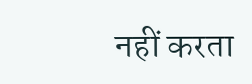नहीं करता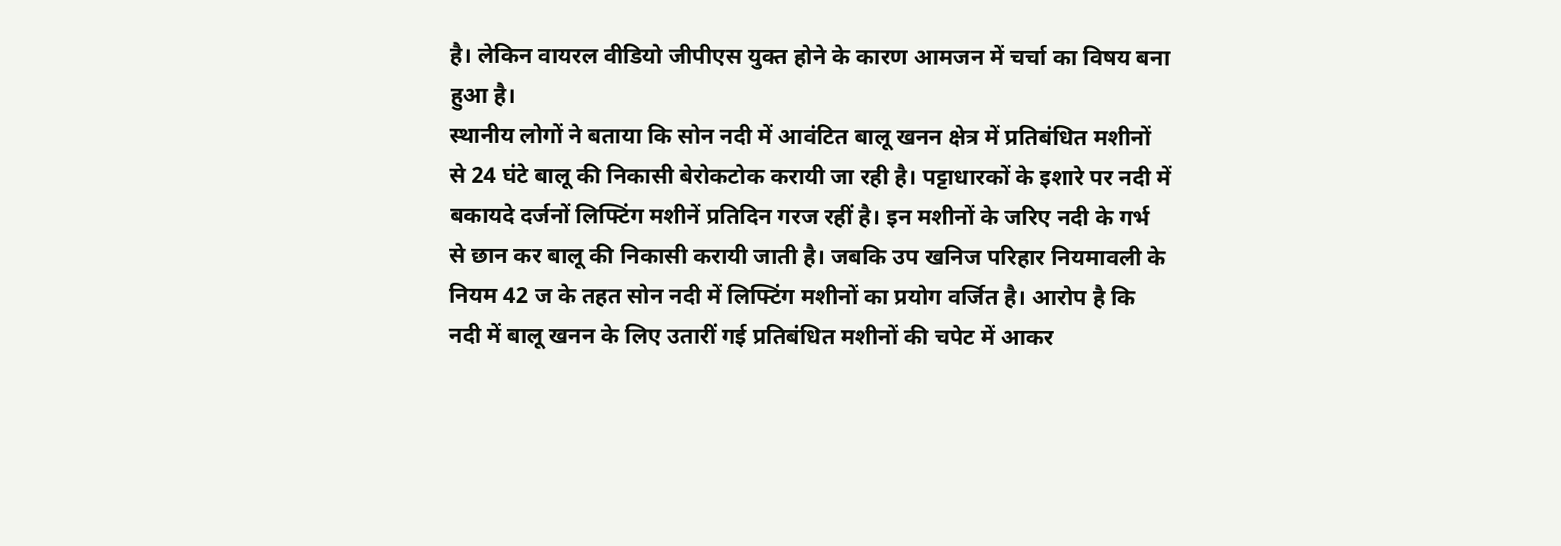है। लेकिन वायरल वीडियो जीपीएस युक्त होने के कारण आमजन में चर्चा का विषय बना हुआ है।
स्थानीय लोगों ने बताया कि सोन नदी में आवंटित बालू खनन क्षेत्र में प्रतिबंधित मशीनों से 24 घंटे बालू की निकासी बेरोकटोक करायी जा रही है। पट्टाधारकों के इशारे पर नदी में बकायदे दर्जनों लिफ्टिंग मशीनें प्रतिदिन गरज रहीं है। इन मशीनों के जरिए नदी के गर्भ से छान कर बालू की निकासी करायी जाती है। जबकि उप खनिज परिहार नियमावली के नियम 42 ज के तहत सोन नदी में लिफ्टिंग मशीनों का प्रयोग वर्जित है। आरोप है कि नदी में बालू खनन के लिए उतारीं गई प्रतिबंधित मशीनों की चपेट में आकर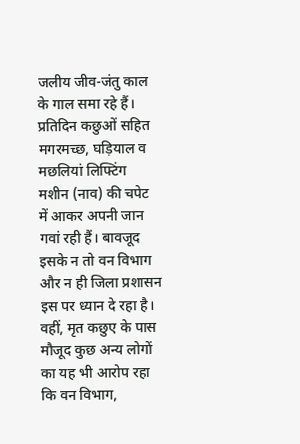जलीय जीव-जंतु काल के गाल समा रहे हैं। प्रतिदिन कछुओं सहित मगरमच्छ, घड़ियाल व मछलियां लिफ्टिंग मशीन (नाव) की चपेट में आकर अपनी जान गवां रही हैं। बावजूद इसके न तो वन विभाग और न ही जिला प्रशासन इस पर ध्यान दे रहा है। वहीं, मृत कछुए के पास मौजूद कुछ अन्य लोगों का यह भी आरोप रहा कि वन विभाग,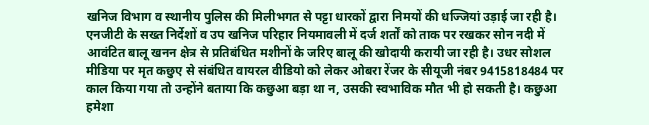खनिज विभाग व स्थानीय पुलिस की मिलीभगत से पट्टा धारकों द्वारा निमयों की धज्जियां उड़ाई जा रही है। एनजीटी के सख्त निर्देशों व उप खनिज परिहार नियमावली में दर्ज शर्तों को ताक पर रखकर सोन नदी में आवंटित बालू खनन क्षेत्र से प्रतिबंधित मशीनों के जरिए बालू की खोदायी करायी जा रही है। उधर सोशल मीडिया पर मृत कछुए से संबंधित वायरल वीडियो को लेकर ओबरा रेंजर के सीयूजी नंबर 9415818484 पर काल किया गया तो उन्होंने बताया कि कछुआ बड़ा था न, उसकी स्वभाविक मौत भी हो सकती है। कछुआ हमेशा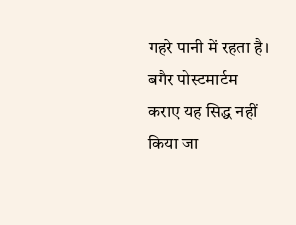गहरे पानी में रहता है। बगैर पोस्टमार्टम कराए यह सिद्ध नहीं किया जा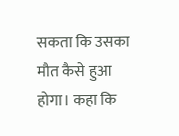सकता कि उसका मौत कैसे हुआ होगा। कहा कि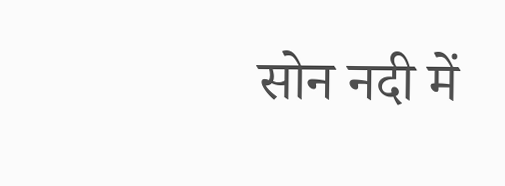सोन नदी में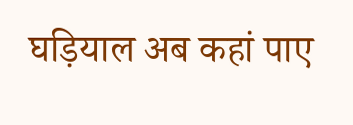घड़ियाल अब कहां पाए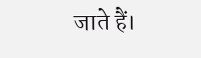जाते हैं।